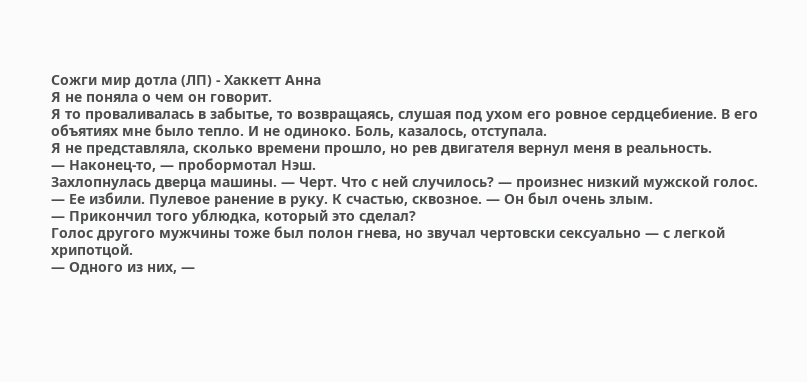Сожги мир дотла (ЛП) - Хаккетт Анна
Я не поняла о чем он говорит.
Я то проваливалась в забытье, то возвращаясь, слушая под ухом его ровное сердцебиение. В его объятиях мне было тепло. И не одиноко. Боль, казалось, отступала.
Я не представляла, сколько времени прошло, но рев двигателя вернул меня в реальность.
— Наконец-то, — пробормотал Нэш.
Захлопнулась дверца машины. — Черт. Что с ней случилось? — произнес низкий мужской голос.
— Ее избили. Пулевое ранение в руку. К счастью, сквозное. — Он был очень злым.
— Прикончил того ублюдка, который это сделал?
Голос другого мужчины тоже был полон гнева, но звучал чертовски сексуально — с легкой хрипотцой.
— Одного из них, —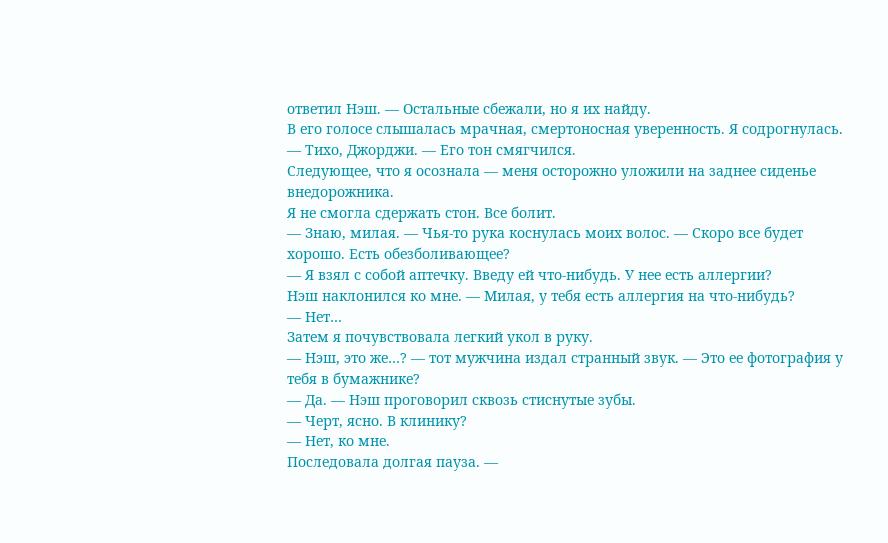ответил Нэш. — Остальные сбежали, но я их найду.
В его голосе слышалась мрачная, смертоносная уверенность. Я содрогнулась.
— Тихо, Джорджи. — Его тон смягчился.
Следующее, что я осознала — меня осторожно уложили на заднее сиденье внедорожника.
Я не смогла сдержать стон. Все болит.
— Знаю, милая. — Чья-то рука коснулась моих волос. — Скоро все будет хорошо. Есть обезболивающее?
— Я взял с собой аптечку. Введу ей что-нибудь. У нее есть аллергии?
Нэш наклонился ко мне. — Милая, у тебя есть аллергия на что-нибудь?
— Нет…
Затем я почувствовала легкий укол в руку.
— Нэш, это же…? — тот мужчина издал странный звук. — Это ее фотография у тебя в бумажнике?
— Да. — Нэш проговорил сквозь стиснутые зубы.
— Черт, ясно. В клинику?
— Нет, ко мне.
Последовала долгая пауза. —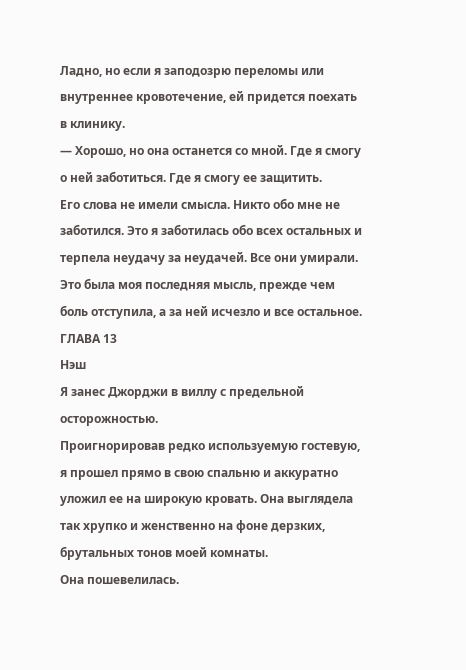Ладно, но если я заподозрю переломы или внутреннее кровотечение, ей придется поехать в клинику.
— Хорошо, но она останется со мной. Где я смогу о ней заботиться. Где я смогу ее защитить.
Его слова не имели смысла. Никто обо мне не заботился. Это я заботилась обо всех остальных и терпела неудачу за неудачей. Все они умирали.
Это была моя последняя мысль, прежде чем боль отступила, а за ней исчезло и все остальное.
ГЛАВА 13
Нэш
Я занес Джорджи в виллу с предельной осторожностью.
Проигнорировав редко используемую гостевую, я прошел прямо в свою спальню и аккуратно уложил ее на широкую кровать. Она выглядела так хрупко и женственно на фоне дерзких, брутальных тонов моей комнаты.
Она пошевелилась.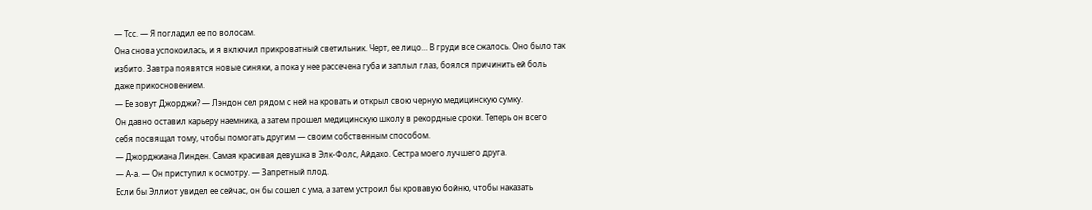— Тсс. — Я погладил ее по волосам.
Она снова успокоилась, и я включил прикроватный светильник. Черт, ее лицо… В груди все сжалось. Оно было так избито. Завтра появятся новые синяки, а пока у нее рассечена губа и заплыл глаз, боялся причинить ей боль даже прикосновением.
— Ее зовут Джорджи? — Лэндон сел рядом с ней на кровать и открыл свою черную медицинскую сумку.
Он давно оставил карьеру наемника, а затем прошел медицинскую школу в рекордные сроки. Теперь он всего себя посвящал тому, чтобы помогать другим — своим собственным способом.
— Джорджиана Линден. Самая красивая девушка в Элк-Фолс, Айдахо. Сестра моего лучшего друга.
— А-а. — Он приступил к осмотру. — Запретный плод.
Если бы Эллиот увидел ее сейчас, он бы сошел с ума, а затем устроил бы кровавую бойню, чтобы наказать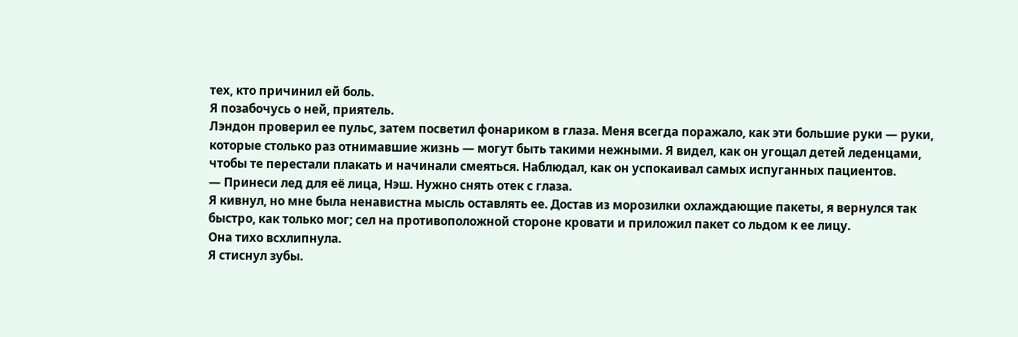тех, кто причинил ей боль.
Я позабочусь о ней, приятель.
Лэндон проверил ее пульс, затем посветил фонариком в глаза. Меня всегда поражало, как эти большие руки — руки, которые столько раз отнимавшие жизнь — могут быть такими нежными. Я видел, как он угощал детей леденцами, чтобы те перестали плакать и начинали смеяться. Наблюдал, как он успокаивал самых испуганных пациентов.
— Принеси лед для её лица, Нэш. Нужно снять отек с глаза.
Я кивнул, но мне была ненавистна мысль оставлять ее. Достав из морозилки охлаждающие пакеты, я вернулся так быстро, как только мог; сел на противоположной стороне кровати и приложил пакет со льдом к ее лицу.
Она тихо всхлипнула.
Я стиснул зубы.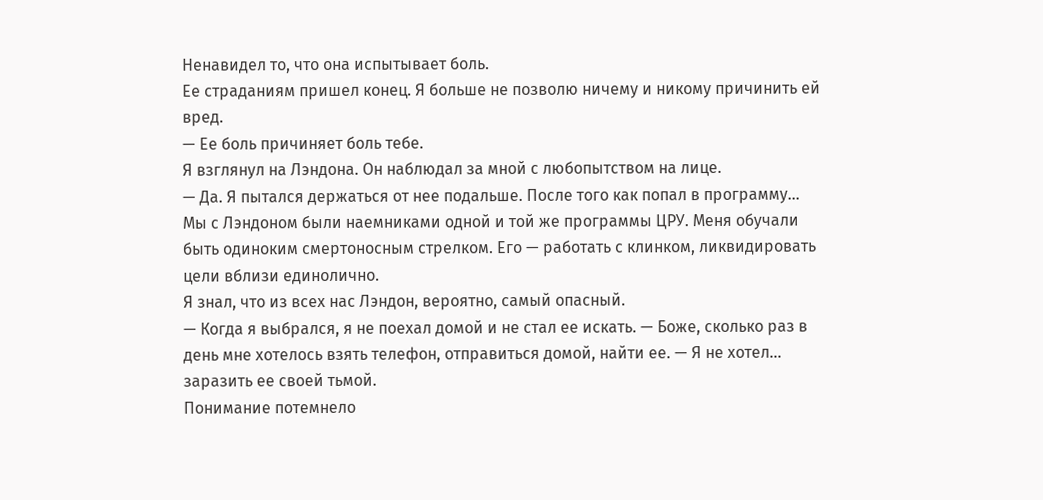Ненавидел то, что она испытывает боль.
Ее страданиям пришел конец. Я больше не позволю ничему и никому причинить ей вред.
— Ее боль причиняет боль тебе.
Я взглянул на Лэндона. Он наблюдал за мной с любопытством на лице.
— Да. Я пытался держаться от нее подальше. После того как попал в программу…
Мы с Лэндоном были наемниками одной и той же программы ЦРУ. Меня обучали быть одиноким смертоносным стрелком. Его — работать с клинком, ликвидировать цели вблизи единолично.
Я знал, что из всех нас Лэндон, вероятно, самый опасный.
— Когда я выбрался, я не поехал домой и не стал ее искать. — Боже, сколько раз в день мне хотелось взять телефон, отправиться домой, найти ее. — Я не хотел… заразить ее своей тьмой.
Понимание потемнело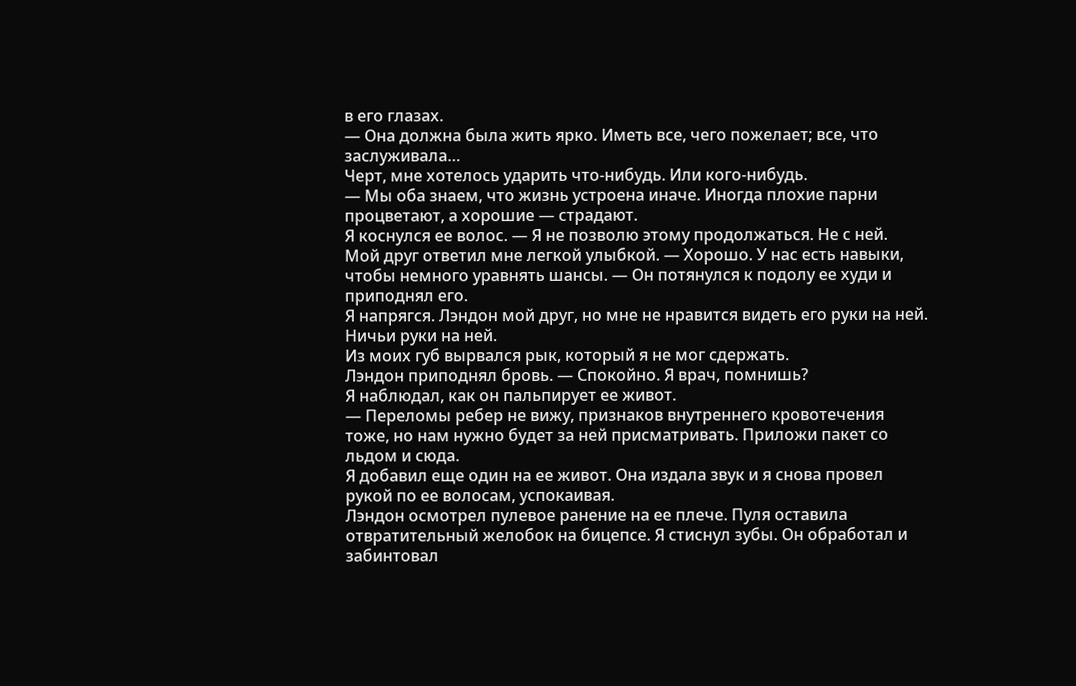в его глазах.
— Она должна была жить ярко. Иметь все, чего пожелает; все, что заслуживала…
Черт, мне хотелось ударить что-нибудь. Или кого-нибудь.
— Мы оба знаем, что жизнь устроена иначе. Иногда плохие парни процветают, а хорошие — страдают.
Я коснулся ее волос. — Я не позволю этому продолжаться. Не с ней.
Мой друг ответил мне легкой улыбкой. — Хорошо. У нас есть навыки, чтобы немного уравнять шансы. — Он потянулся к подолу ее худи и приподнял его.
Я напрягся. Лэндон мой друг, но мне не нравится видеть его руки на ней. Ничьи руки на ней.
Из моих губ вырвался рык, который я не мог сдержать.
Лэндон приподнял бровь. — Спокойно. Я врач, помнишь?
Я наблюдал, как он пальпирует ее живот.
— Переломы ребер не вижу, признаков внутреннего кровотечения тоже, но нам нужно будет за ней присматривать. Приложи пакет со льдом и сюда.
Я добавил еще один на ее живот. Она издала звук и я снова провел рукой по ее волосам, успокаивая.
Лэндон осмотрел пулевое ранение на ее плече. Пуля оставила отвратительный желобок на бицепсе. Я стиснул зубы. Он обработал и забинтовал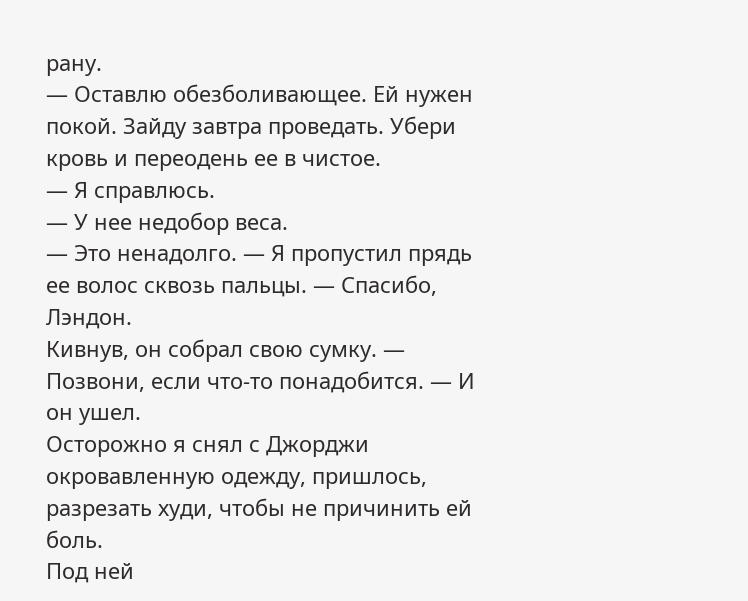рану.
— Оставлю обезболивающее. Ей нужен покой. Зайду завтра проведать. Убери кровь и переодень ее в чистое.
— Я справлюсь.
— У нее недобор веса.
— Это ненадолго. — Я пропустил прядь ее волос сквозь пальцы. — Спасибо, Лэндон.
Кивнув, он собрал свою сумку. — Позвони, если что-то понадобится. — И он ушел.
Осторожно я снял с Джорджи окровавленную одежду, пришлось, разрезать худи, чтобы не причинить ей боль.
Под ней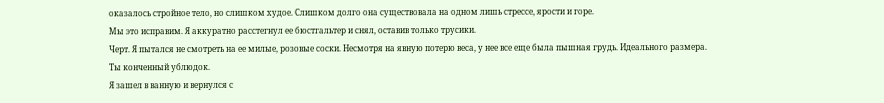оказалось стройное тело, но слишком худое. Слишком долго она существовала на одном лишь стрессе, ярости и горе.
Мы это исправим. Я аккуратно расстегнул ее бюстгальтер и снял, оставив только трусики.
Черт. Я пытался не смотреть на ее милые, розовые соски. Несмотря на явную потерю веса, у нее все еще была пышная грудь. Идеального размера.
Ты конченный ублюдок.
Я зашел в ванную и вернулся с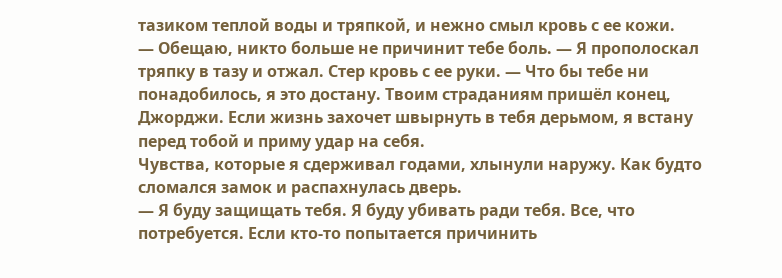тазиком теплой воды и тряпкой, и нежно смыл кровь с ее кожи.
— Обещаю, никто больше не причинит тебе боль. — Я прополоскал тряпку в тазу и отжал. Стер кровь с ее руки. — Что бы тебе ни понадобилось, я это достану. Твоим страданиям пришёл конец, Джорджи. Если жизнь захочет швырнуть в тебя дерьмом, я встану перед тобой и приму удар на себя.
Чувства, которые я сдерживал годами, хлынули наружу. Как будто сломался замок и распахнулась дверь.
— Я буду защищать тебя. Я буду убивать ради тебя. Все, что потребуется. Если кто-то попытается причинить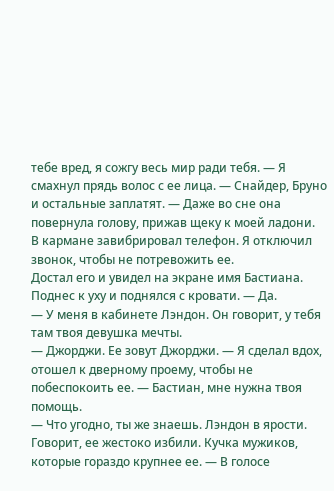тебе вред, я сожгу весь мир ради тебя. — Я смахнул прядь волос с ее лица. — Снайдер, Бруно и остальные заплатят. — Даже во сне она повернула голову, прижав щеку к моей ладони.
В кармане завибрировал телефон. Я отключил звонок, чтобы не потревожить ее.
Достал его и увидел на экране имя Бастиана.
Поднес к уху и поднялся с кровати. — Да.
— У меня в кабинете Лэндон. Он говорит, у тебя там твоя девушка мечты.
— Джорджи. Ее зовут Джорджи. — Я сделал вдох, отошел к дверному проему, чтобы не побеспокоить ее. — Бастиан, мне нужна твоя помощь.
— Что угодно, ты же знаешь. Лэндон в ярости. Говорит, ее жестоко избили. Кучка мужиков, которые гораздо крупнее ее. — В голосе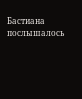Бастиана послышалось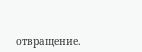отвращение.